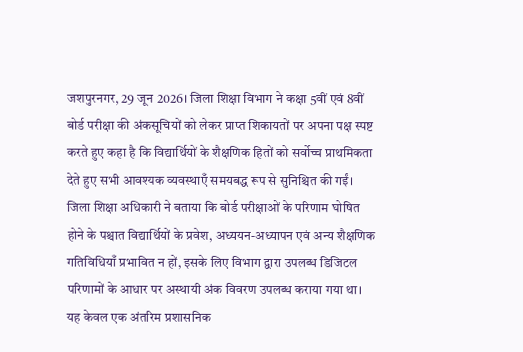जशपुरनगर, 29 जून 2026। जिला शिक्षा विभाग ने कक्षा 5वीं एवं 8वीं बोर्ड परीक्षा की अंकसूचियों को लेकर प्राप्त शिकायतों पर अपना पक्ष स्पष्ट करते हुए कहा है कि विद्यार्थियों के शैक्षणिक हितों को सर्वोच्च प्राथमिकता देते हुए सभी आवश्यक व्यवस्थाएँ समयबद्ध रूप से सुनिश्चित की गईं।
जिला शिक्षा अधिकारी ने बताया कि बोर्ड परीक्षाओं के परिणाम घोषित होने के पश्चात विद्यार्थियों के प्रवेश, अध्ययन-अध्यापन एवं अन्य शैक्षणिक गतिविधियाँ प्रभावित न हों, इसके लिए विभाग द्वारा उपलब्ध डिजिटल परिणामों के आधार पर अस्थायी अंक विवरण उपलब्ध कराया गया था। यह केवल एक अंतरिम प्रशासनिक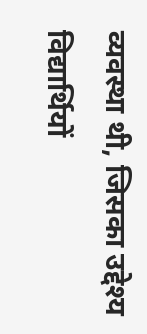व्यवस्था थी, जिसका उद्देश्य विद्यार्थियों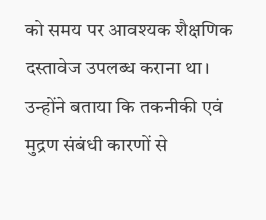को समय पर आवश्यक शैक्षणिक दस्तावेज उपलब्ध कराना था।
उन्होंने बताया कि तकनीकी एवं मुद्रण संबंधी कारणों से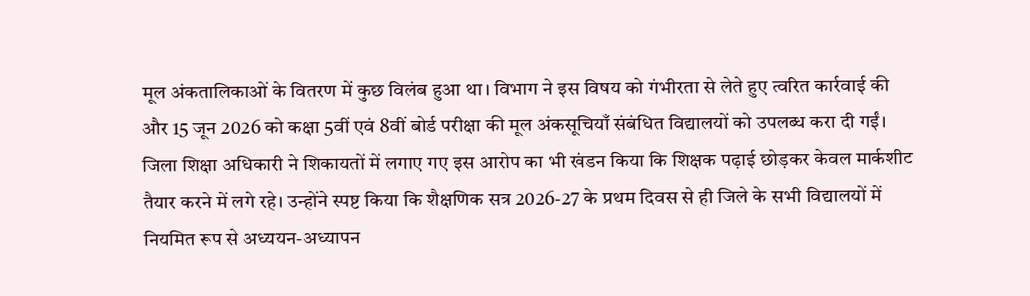मूल अंकतालिकाओं के वितरण में कुछ विलंब हुआ था। विभाग ने इस विषय को गंभीरता से लेते हुए त्वरित कार्रवाई की और 15 जून 2026 को कक्षा 5वीं एवं 8वीं बोर्ड परीक्षा की मूल अंकसूचियाँ संबंधित विद्यालयों को उपलब्ध करा दी गईं।
जिला शिक्षा अधिकारी ने शिकायतों में लगाए गए इस आरोप का भी खंडन किया कि शिक्षक पढ़ाई छोड़कर केवल मार्कशीट तैयार करने में लगे रहे। उन्होंने स्पष्ट किया कि शैक्षणिक सत्र 2026-27 के प्रथम दिवस से ही जिले के सभी विद्यालयों में नियमित रूप से अध्ययन-अध्यापन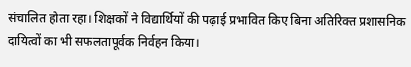संचालित होता रहा। शिक्षकों ने विद्यार्थियों की पढ़ाई प्रभावित किए बिना अतिरिक्त प्रशासनिक दायित्वों का भी सफलतापूर्वक निर्वहन किया।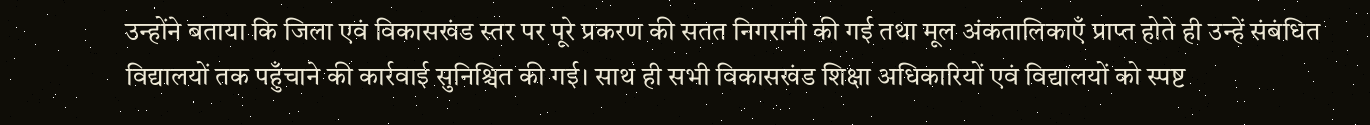उन्होंने बताया कि जिला एवं विकासखंड स्तर पर पूरे प्रकरण की सतत निगरानी की गई तथा मूल अंकतालिकाएँ प्राप्त होते ही उन्हें संबंधित विद्यालयों तक पहुँचाने की कार्रवाई सुनिश्चित की गई। साथ ही सभी विकासखंड शिक्षा अधिकारियों एवं विद्यालयों को स्पष्ट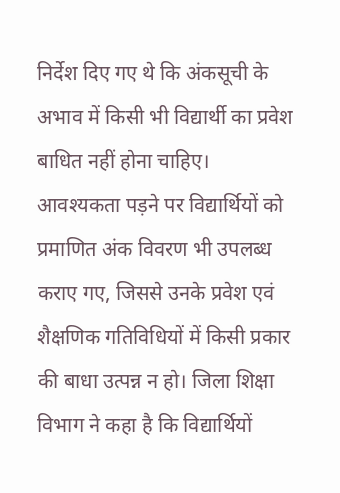निर्देश दिए गए थे कि अंकसूची के अभाव में किसी भी विद्यार्थी का प्रवेश बाधित नहीं होना चाहिए।
आवश्यकता पड़ने पर विद्यार्थियों को प्रमाणित अंक विवरण भी उपलब्ध कराए गए, जिससे उनके प्रवेश एवं शैक्षणिक गतिविधियों में किसी प्रकार की बाधा उत्पन्न न हो। जिला शिक्षा विभाग ने कहा है कि विद्यार्थियों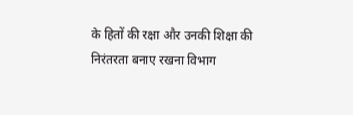के हितों की रक्षा और उनकी शिक्षा की निरंतरता बनाए रखना विभाग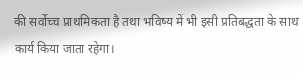की सर्वोच्च प्राथमिकता है तथा भविष्य में भी इसी प्रतिबद्धता के साथ कार्य किया जाता रहेगा।